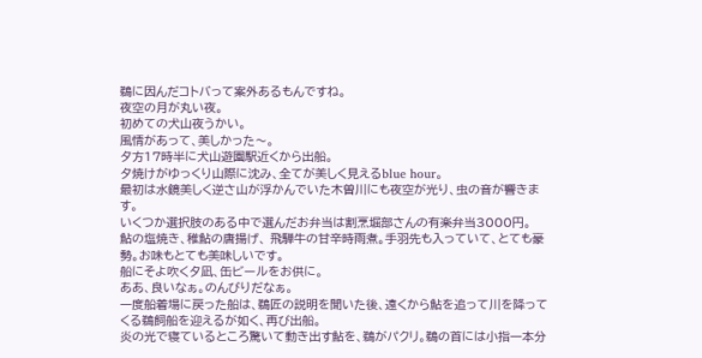鵜に因んだコトバって案外あるもんですね。
夜空の月が丸い夜。
初めての犬山夜うかい。
風情があって、美しかった〜。
夕方17時半に犬山遊園駅近くから出船。
夕焼けがゆっくり山際に沈み、全てが美しく見えるblue hour。
最初は水鏡美しく逆さ山が浮かんでいた木曽川にも夜空が光り、虫の音が響きます。
いくつか選択肢のある中で選んだお弁当は割烹堀部さんの有楽弁当3000円。
鮎の塩焼き、稚鮎の唐揚げ、 飛騨牛の甘辛時雨煮。手羽先も入っていて、とても豪勢。お味もとても美味しいです。
船にそよ吹く夕凪、缶ビールをお供に。
ああ、良いなぁ。のんびりだなぁ。
一度船着場に戻った船は、鵜匠の説明を聞いた後、遠くから鮎を追って川を降ってくる鵜飼船を迎えるが如く、再び出船。
炎の光で寝ているところ驚いて動き出す鮎を、鵜がパクリ。鵜の首には小指一本分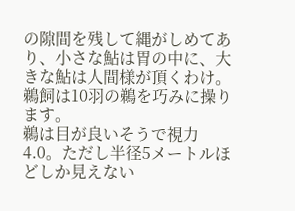の隙間を残して縄がしめてあり、小さな鮎は胃の中に、大きな鮎は人間様が頂くわけ。
鵜飼は10羽の鵜を巧みに操ります。
鵜は目が良いそうで視力4.0。ただし半径5メートルほどしか見えない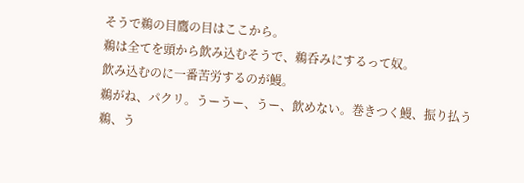そうで鵜の目鷹の目はここから。
鵜は全てを頭から飲み込むそうで、鵜呑みにするって奴。
飲み込むのに一番苦労するのが鰻。
鵜がね、パクリ。うーうー、うー、飲めない。巻きつく鰻、振り払う鵜、う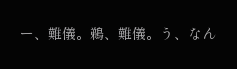ー、難儀。鵜、難儀。う、なん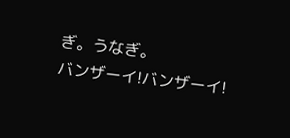ぎ。うなぎ。
バンザーイ!バンザーイ!